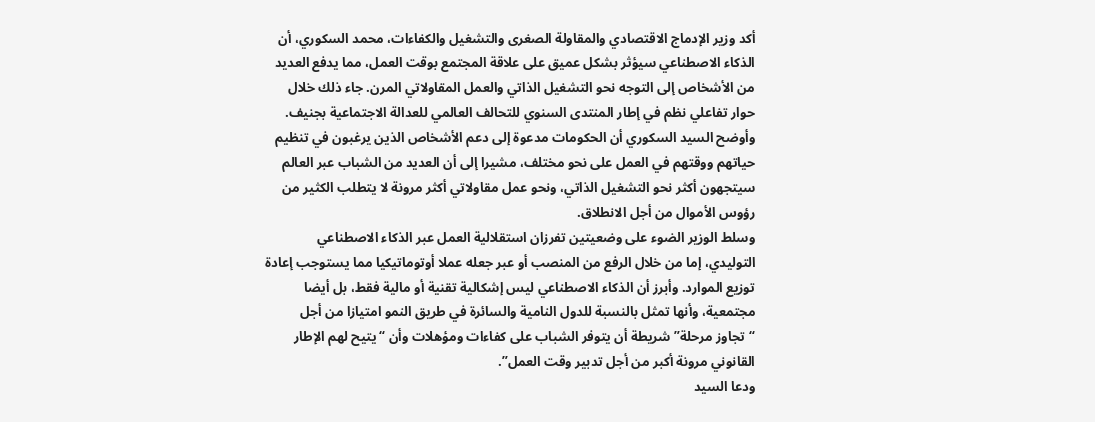أكد وزير الإدماج الاقتصادي والمقاولة الصغرى والتشغيل والكفاءات، محمد السكوري، أن الذكاء الاصطناعي سيؤثر بشكل عميق على علاقة المجتمع بوقت العمل، مما يدفع العديد من الأشخاص إلى التوجه نحو التشغيل الذاتي والعمل المقاولاتي المرن. جاء ذلك خلال حوار تفاعلي نظم في إطار المنتدى السنوي للتحالف العالمي للعدالة الاجتماعية بجنيف.
وأوضح السيد السكوري أن الحكومات مدعوة إلى دعم الأشخاص الذين يرغبون في تنظيم حياتهم ووقتهم في العمل على نحو مختلف، مشيرا إلى أن العديد من الشباب عبر العالم سيتجهون أكثر نحو التشغيل الذاتي، ونحو عمل مقاولاتي أكثر مرونة لا يتطلب الكثير من رؤوس الأموال من أجل الانطلاق.
وسلط الوزير الضوء على وضعيتين تفرزان استقلالية العمل عبر الذكاء الاصطناعي التوليدي، إما من خلال الرفع من المنصب أو عبر جعله عملا أوتوماتيكيا مما يستوجب إعادة توزيع الموارد. وأبرز أن الذكاء الاصطناعي ليس إشكالية تقنية أو مالية فقط، بل أيضا مجتمعية، وأنها تمثل بالنسبة للدول النامية والسائرة في طريق النمو امتيازا من أجل “تجاوز مرحلة” شريطة أن يتوفر الشباب على كفاءات ومؤهلات وأن “يتيح لهم الإطار القانوني مرونة أكبر من أجل تدبير وقت العمل”.
ودعا السيد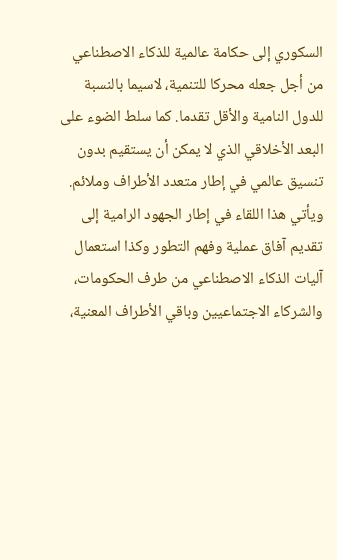السكوري إلى حكامة عالمية للذكاء الاصطناعي من أجل جعله محركا للتنمية، لاسيما بالنسبة للدول النامية والأقل تقدما. كما سلط الضوء على البعد الأخلاقي الذي لا يمكن أن يستقيم بدون تنسيق عالمي في إطار متعدد الأطراف وملائم.
ويأتي هذا اللقاء في إطار الجهود الرامية إلى تقديم آفاق عملية وفهم التطور وكذا استعمال آليات الذكاء الاصطناعي من طرف الحكومات، والشركاء الاجتماعيين وباقي الأطراف المعنية،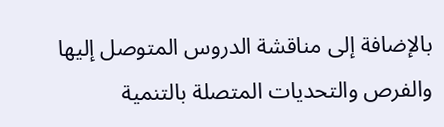بالإضافة إلى مناقشة الدروس المتوصل إليها والفرص والتحديات المتصلة بالتنمية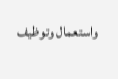واستعمال وتوظيف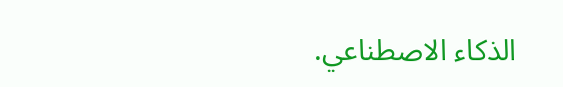الذكاء الاصطناعي.